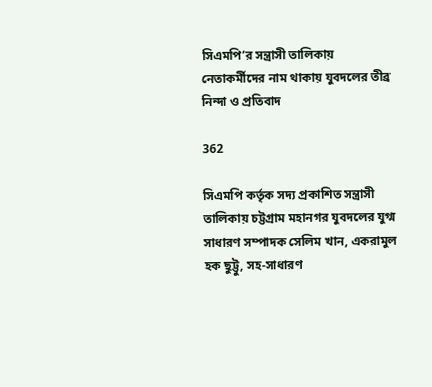সিএমপি’র সন্ত্রাসী তালিকায় নেতাকর্মীদের নাম থাকায় যুবদলের তীব্র নিন্দা ও প্রতিবাদ

362

সিএমপি কর্তৃক সদ্য প্রকাশিত সন্ত্রাসী তালিকায় চট্টগ্রাম মহানগর যুবদলের যুগ্ম সাধারণ সম্পাদক সেলিম খান, একরামুল হক ছুট্টু, সহ-সাধারণ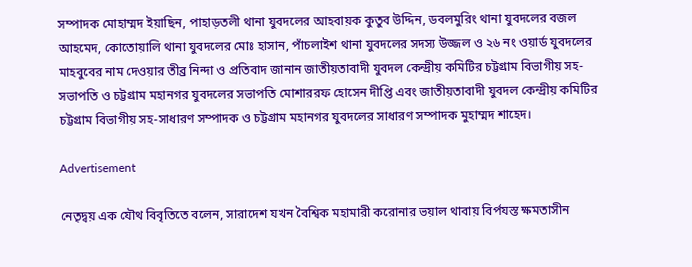সম্পাদক মোহাম্মদ ইয়াছিন, পাহাড়তলী থানা যুবদলের আহবায়ক কুতুব উদ্দিন, ডবলমুরিং থানা যুবদলের বজল আহমেদ, কোতোয়ালি থানা যুবদলের মোঃ হাসান, পাঁচলাইশ থানা যুবদলের সদস্য উজ্জল ও ২৬ নং ওয়ার্ড যুবদলের মাহবুবের নাম দেওয়ার তীব্র নিন্দা ও প্রতিবাদ জানান জাতীয়তাবাদী যুবদল কেন্দ্রীয় কমিটির চট্টগ্রাম বিভাগীয় সহ-সভাপতি ও চট্টগ্রাম মহানগর যুবদলের সভাপতি মোশাররফ হোসেন দীপ্তি এবং জাতীয়তাবাদী যুবদল কেন্দ্রীয় কমিটির চট্টগ্রাম বিভাগীয় সহ-সাধারণ সম্পাদক ও চট্টগ্রাম মহানগর যুবদলের সাধারণ সম্পাদক মুহাম্মদ শাহেদ।

Advertisement

নেতৃদ্বয় এক যৌথ বিবৃতিতে বলেন, সারাদেশ যখন বৈশ্বিক মহামারী করোনার ভয়াল থাবায় বির্পযস্ত ক্ষমতাসীন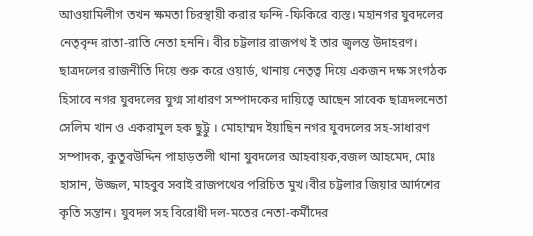আওয়ামিলীগ তখন ক্ষমতা চিরস্থায়ী করার ফন্দি -ফিকিরে ব্যস্ত। মহানগর যুবদলের নেতৃবৃন্দ রাতা-রাতি নেতা হননি। বীর চট্টলার রাজপথ ই তার জ্বলন্ত উদাহরণ। ছাত্রদলের রাজনীতি দিয়ে শুরু করে ওয়ার্ড, থানায় নেতৃত্ব দিয়ে একজন দক্ষ সংগঠক হিসাবে নগর যুবদলের যুগ্ম সাধারণ সম্পাদকের দায়িত্বে আছেন সাবেক ছাত্রদলনেতা সেলিম খান ও একরামুল হক ছুট্টু । মোহাম্মদ ইয়াছিন নগর যুবদলের সহ-সাধারণ সম্পাদক, কুতুবউদ্দিন পাহাড়তলী থানা যুবদলের আহবায়ক,বজল আহমেদ, মোঃ হাসান, উজ্জল, মাহবুব সবাই রাজপথের পরিচিত মুখ।বীর চট্টলার জিয়ার আর্দশের কৃতি সন্তান। যুবদল সহ বিরোধী দল-মতের নেতা-কর্মীদের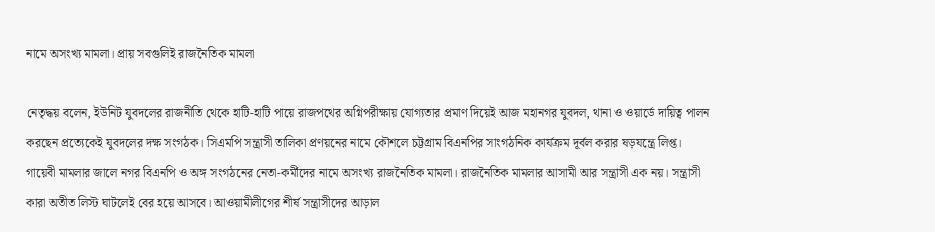নামে অসংখ্য মামলা। প্রায় সবগুলিই রাজনৈতিক মামলা

নেতৃদ্ধয় বলেন, ইউনিট যুবদলের রাজনীতি থেকে হাটি-হাটি পায়ে রাজপথের অগ্নিপরীক্ষায় যোগ্যতার প্রমাণ দিয়েই আজ মহানগর যুবদল, থানা ও ওয়ার্ডে দায়িত্ব পালন করছেন প্রত্যেকেই যুবদলের দক্ষ সংগঠক। সিএমপি সন্ত্রাসী তালিকা প্রণয়নের নামে কৌশলে চট্টগ্রাম বিএনপির সাংগঠনিক কার্যক্রম দূর্বল করার ষড়যন্ত্রে লিপ্ত। গায়েবী মামলার জালে নগর বিএনপি ও অঙ্গ সংগঠনের নেতা-কর্মীদের নামে অসংখ্য রাজনৈতিক মামলা। রাজনৈতিক মামলার আসামী আর সন্ত্রাসী এক নয়। সন্ত্রাসী কারা অতীত লিস্ট ঘাটলেই বের হয়ে আসবে। আওয়ামীলীগের শীর্ষ সন্ত্রাসীদের আড়াল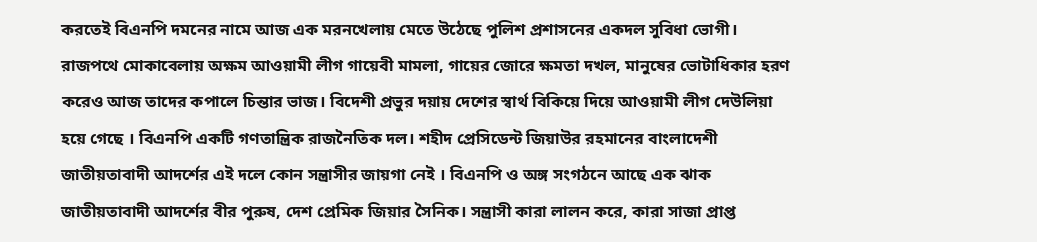করতেই বিএনপি দমনের নামে আজ এক মরনখেলায় মেতে উঠেছে পুলিশ প্রশাসনের একদল সুবিধা ভোগী। রাজপথে মোকাবেলায় অক্ষম আওয়ামী লীগ গায়েবী মামলা, গায়ের জোরে ক্ষমতা দখল, মানুষের ভোটাধিকার হরণ করেও আজ তাদের কপালে চিন্তার ভাজ। বিদেশী প্রভুর দয়ায় দেশের স্বার্থ বিকিয়ে দিয়ে আওয়ামী লীগ দেউলিয়া হয়ে গেছে । বিএনপি একটি গণতান্ত্রিক রাজনৈতিক দল। শহীদ প্রেসিডেন্ট জিয়াউর রহমানের বাংলাদেশী জাতীয়তাবাদী আদর্শের এই দলে কোন সন্ত্রাসীর জায়গা নেই । বিএনপি ও অঙ্গ সংগঠনে আছে এক ঝাক জাতীয়তাবাদী আদর্শের বীর পুরুষ, দেশ প্রেমিক জিয়ার সৈনিক। সন্ত্রাসী কারা লালন করে, কারা সাজা প্রাপ্ত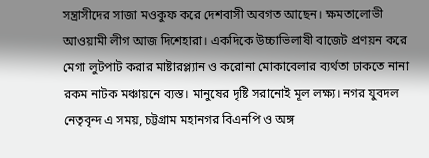সন্ত্রাসীদের সাজা মওকুফ করে দেশবাসী অবগত আছেন। ক্ষমতালোভী আওয়ামী লীগ আজ দিশেহারা। একদিকে উচ্চাভিলাষী বাজেট প্রণয়ন করে মেগা লুটপাট করার মাষ্টারপ্ল্যান ও করোনা মোকাবেলার ব্যর্থতা ঢাকতে নানা রকম নাটক মঞ্চায়নে ব্যস্ত। মানুষের দৃষ্টি সরানোই মূল লক্ষ্য। নগর যুবদল নেতৃবৃন্দ এ সময়, চট্টগ্রাম মহানগর বিএনপি ও অঙ্গ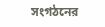সংগঠনের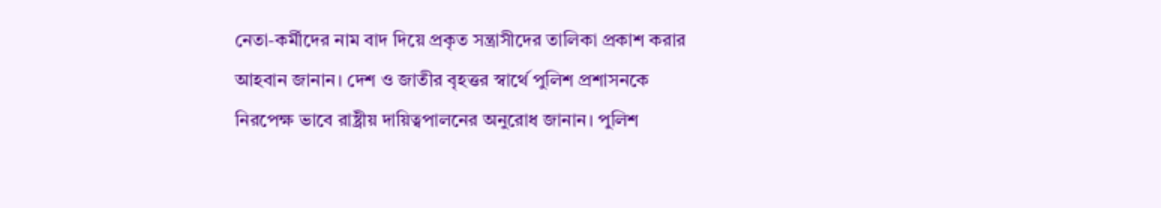নেতা-কর্মীদের নাম বাদ দিয়ে প্রকৃত সন্ত্রাসীদের তালিকা প্রকাশ করার আহবান জানান। দেশ ও জাতীর বৃহত্তর স্বার্থে পুলিশ প্রশাসনকে নিরপেক্ষ ভাবে রাষ্ট্রীয় দায়িত্বপালনের অনুরোধ জানান। পুলিশ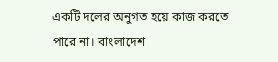একটি দলের অনুগত হয়ে কাজ করতে পারে না। বাংলাদেশ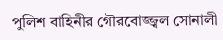পুলিশ বাহিনীর গৌরবোজ্জ্বল সোনালী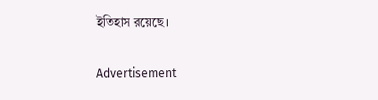ইতিহাস রয়েছে।

Advertisement